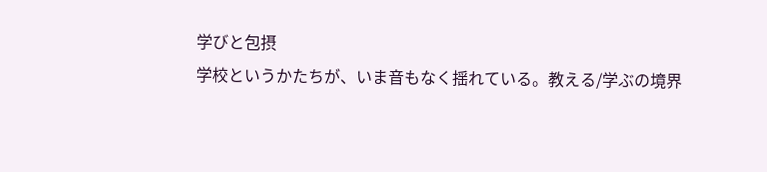学びと包摂
学校というかたちが、いま音もなく揺れている。教える/学ぶの境界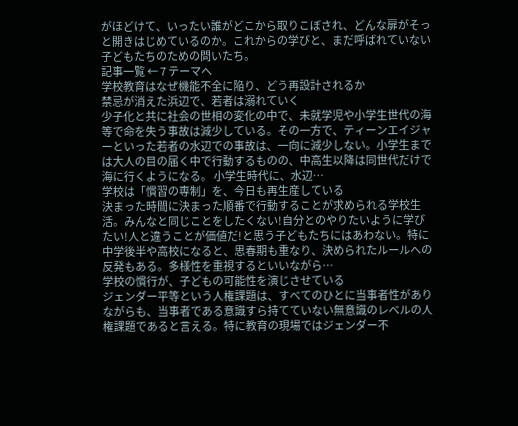がほどけて、いったい誰がどこから取りこぼされ、どんな扉がそっと開きはじめているのか。これからの学びと、まだ呼ばれていない子どもたちのための問いたち。
記事一覧 ← 7 テーマへ
学校教育はなぜ機能不全に陥り、どう再設計されるか
禁忌が消えた浜辺で、若者は溺れていく
少子化と共に社会の世相の変化の中で、未就学児や小学生世代の海等で命を失う事故は減少している。その一方で、ティーンエイジャーといった若者の水辺での事故は、一向に減少しない。小学生までは大人の目の届く中で行動するものの、中高生以降は同世代だけで海に行くようになる。 小学生時代に、水辺…
学校は「慣習の専制」を、今日も再生産している
決まった時間に決まった順番で行動することが求められる学校生活。みんなと同じことをしたくない!自分とのやりたいように学びたい!人と違うことが価値だ!と思う子どもたちにはあわない。特に中学後半や高校になると、思春期も重なり、決められたルールへの反発もある。多様性を重視するといいながら…
学校の慣行が、子どもの可能性を演じさせている
ジェンダー平等という人権課題は、すべてのひとに当事者性がありながらも、当事者である意識すら持てていない無意識のレベルの人権課題であると言える。特に教育の現場ではジェンダー不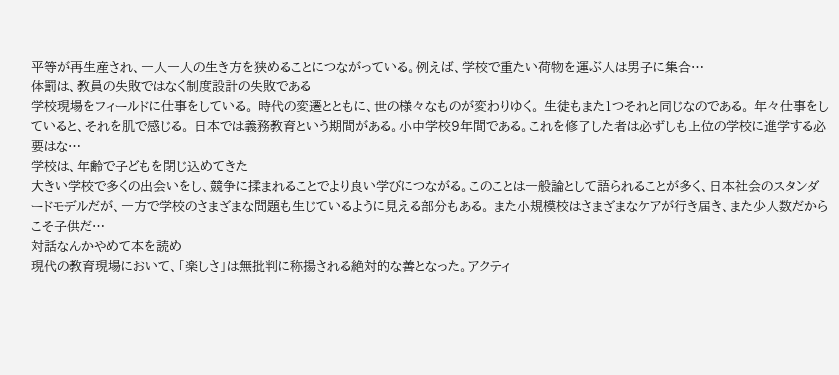平等が再生産され、一人一人の生き方を狭めることにつながっている。例えば、学校で重たい荷物を運ぶ人は男子に集合…
体罰は、教員の失敗ではなく制度設計の失敗である
学校現場をフィールドに仕事をしている。 時代の変遷とともに、世の様々なものが変わりゆく。 生徒もまた1つそれと同じなのである。 年々仕事をしていると、それを肌で感じる。 日本では義務教育という期間がある。小中学校9年間である。これを修了した者は必ずしも上位の学校に進学する必要はな…
学校は、年齢で子どもを閉じ込めてきた
大きい学校で多くの出会いをし、競争に揉まれることでより良い学びにつながる。このことは一般論として語られることが多く、日本社会のスタンダードモデルだが、一方で学校のさまざまな問題も生じているように見える部分もある。 また小規模校はさまざまなケアが行き届き、また少人数だからこそ子供だ…
対話なんかやめて本を読め
現代の教育現場において、「楽しさ」は無批判に称揚される絶対的な善となった。アクティ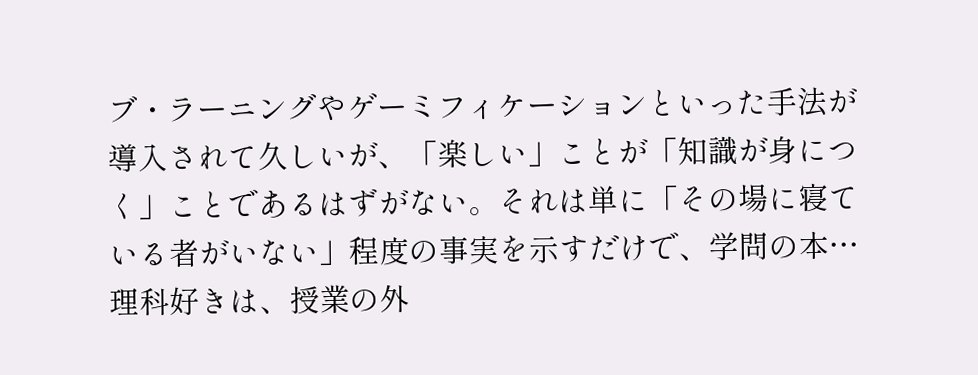ブ・ラーニングやゲーミフィケーションといった手法が導入されて久しいが、「楽しい」ことが「知識が身につく」ことであるはずがない。それは単に「その場に寝ている者がいない」程度の事実を示すだけで、学問の本…
理科好きは、授業の外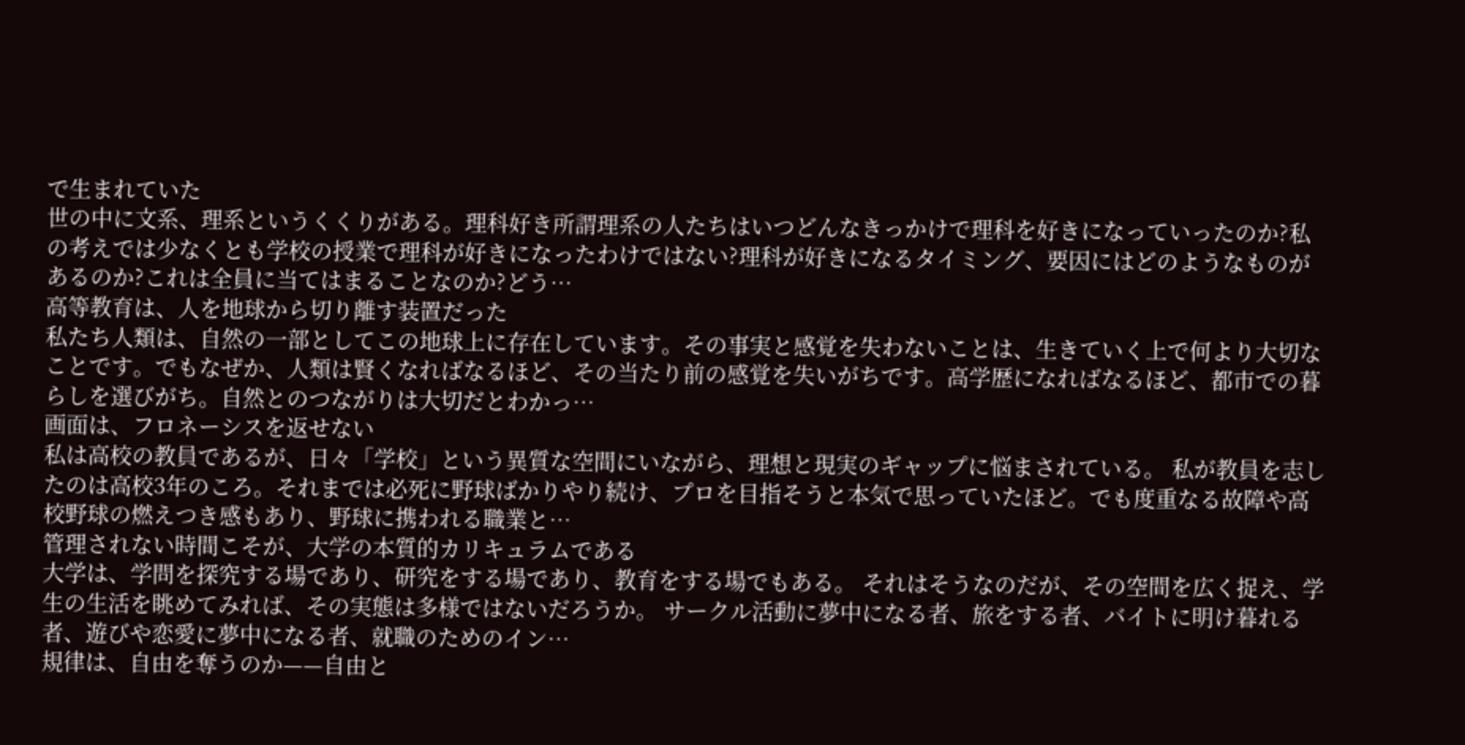で生まれていた
世の中に文系、理系というくくりがある。理科好き所謂理系の人たちはいつどんなきっかけで理科を好きになっていったのか?私の考えでは少なくとも学校の授業で理科が好きになったわけではない?理科が好きになるタイミング、要因にはどのようなものがあるのか?これは全員に当てはまることなのか?どう…
高等教育は、人を地球から切り離す装置だった
私たち人類は、自然の一部としてこの地球上に存在しています。その事実と感覚を失わないことは、生きていく上で何より大切なことです。でもなぜか、人類は賢くなればなるほど、その当たり前の感覚を失いがちです。高学歴になればなるほど、都市での暮らしを選びがち。自然とのつながりは大切だとわかっ…
画面は、フロネーシスを返せない
私は高校の教員であるが、日々「学校」という異質な空間にいながら、理想と現実のギャップに悩まされている。 私が教員を志したのは高校3年のころ。それまでは必死に野球ばかりやり続け、プロを目指そうと本気で思っていたほど。でも度重なる故障や高校野球の燃えつき感もあり、野球に携われる職業と…
管理されない時間こそが、大学の本質的カリキュラムである
大学は、学問を探究する場であり、研究をする場であり、教育をする場でもある。 それはそうなのだが、その空間を広く捉え、学生の生活を眺めてみれば、その実態は多様ではないだろうか。 サークル活動に夢中になる者、旅をする者、バイトに明け暮れる者、遊びや恋愛に夢中になる者、就職のためのイン…
規律は、自由を奪うのか——自由と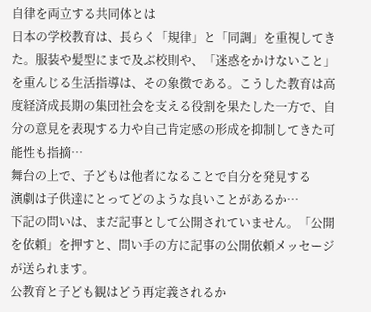自律を両立する共同体とは
日本の学校教育は、長らく「規律」と「同調」を重視してきた。服装や髪型にまで及ぶ校則や、「迷惑をかけないこと」を重んじる生活指導は、その象徴である。こうした教育は高度経済成長期の集団社会を支える役割を果たした一方で、自分の意見を表現する力や自己肯定感の形成を抑制してきた可能性も指摘…
舞台の上で、子どもは他者になることで自分を発見する
演劇は子供達にとってどのような良いことがあるか…
下記の問いは、まだ記事として公開されていません。「公開を依頼」を押すと、問い手の方に記事の公開依頼メッセージが送られます。
公教育と子ども観はどう再定義されるか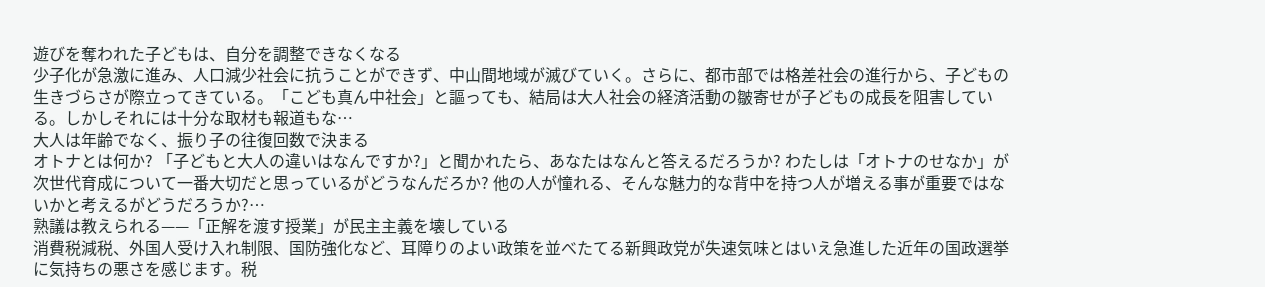遊びを奪われた子どもは、自分を調整できなくなる
少子化が急激に進み、人口減少社会に抗うことができず、中山間地域が滅びていく。さらに、都市部では格差社会の進行から、子どもの生きづらさが際立ってきている。「こども真ん中社会」と謳っても、結局は大人社会の経済活動の皺寄せが子どもの成長を阻害している。しかしそれには十分な取材も報道もな…
大人は年齢でなく、振り子の往復回数で決まる
オトナとは何か? 「子どもと大人の違いはなんですか?」と聞かれたら、あなたはなんと答えるだろうか? わたしは「オトナのせなか」が次世代育成について一番大切だと思っているがどうなんだろか? 他の人が憧れる、そんな魅力的な背中を持つ人が増える事が重要ではないかと考えるがどうだろうか?…
熟議は教えられる——「正解を渡す授業」が民主主義を壊している
消費税減税、外国人受け入れ制限、国防強化など、耳障りのよい政策を並べたてる新興政党が失速気味とはいえ急進した近年の国政選挙に気持ちの悪さを感じます。税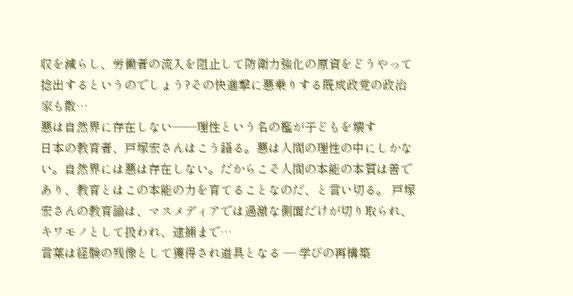収を減らし、労働者の流入を阻止して防衛力強化の原資をどうやって捻出するというのでしょう?その快進撃に悪乗りする既成政党の政治家も散…
悪は自然界に存在しない——理性という名の檻が子どもを壊す
日本の教育者、戸塚宏さんはこう語る。悪は人間の理性の中にしかない。自然界には悪は存在しない。だからこそ人間の本能の本質は善であり、教育とはこの本能の力を育てることなのだ、と言い切る。 戸塚宏さんの教育論は、マスメディアでは過激な側面だけが切り取られ、キワモノとして扱われ、逮捕まで…
言葉は経験の残像として獲得され道具となる — 学びの再構築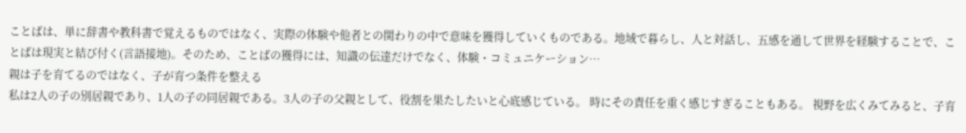ことばは、単に辞書や教科書で覚えるものではなく、実際の体験や他者との関わりの中で意味を獲得していくものである。地域で暮らし、人と対話し、五感を通して世界を経験することで、ことばは現実と結び付く(言語接地)。そのため、ことばの獲得には、知識の伝達だけでなく、体験・コミュニケーション…
親は子を育てるのではなく、子が育つ条件を整える
私は2人の子の別居親であり、1人の子の同居親である。3人の子の父親として、役割を果たしたいと心底感じている。 時にその責任を重く感じすぎることもある。 視野を広くみてみると、子育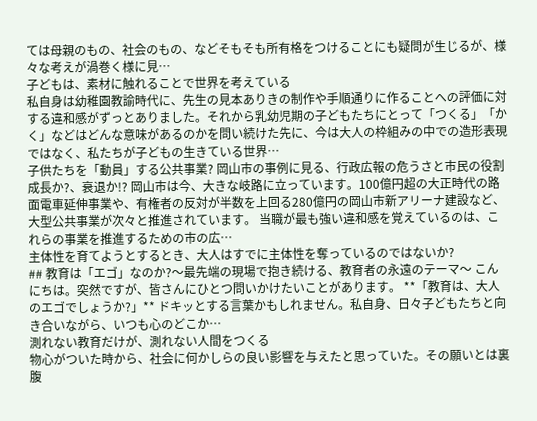ては母親のもの、社会のもの、などそもそも所有格をつけることにも疑問が生じるが、様々な考えが渦巻く様に見…
子どもは、素材に触れることで世界を考えている
私自身は幼稚園教諭時代に、先生の見本ありきの制作や手順通りに作ることへの評価に対する違和感がずっとありました。それから乳幼児期の子どもたちにとって「つくる」「かく」などはどんな意味があるのかを問い続けた先に、今は大人の枠組みの中での造形表現ではなく、私たちが子どもの生きている世界…
子供たちを「動員」する公共事業? 岡山市の事例に見る、行政広報の危うさと市民の役割
成長か?、衰退か!? 岡山市は今、大きな岐路に立っています。100億円超の大正時代の路面電車延伸事業や、有権者の反対が半数を上回る280億円の岡山市新アリーナ建設など、大型公共事業が次々と推進されています。 当職が最も強い違和感を覚えているのは、これらの事業を推進するための市の広…
主体性を育てようとするとき、大人はすでに主体性を奪っているのではないか?
## 教育は「エゴ」なのか?〜最先端の現場で抱き続ける、教育者の永遠のテーマ〜 こんにちは。突然ですが、皆さんにひとつ問いかけたいことがあります。 **「教育は、大人のエゴでしょうか?」** ドキッとする言葉かもしれません。私自身、日々子どもたちと向き合いながら、いつも心のどこか…
測れない教育だけが、測れない人間をつくる
物心がついた時から、社会に何かしらの良い影響を与えたと思っていた。その願いとは裏腹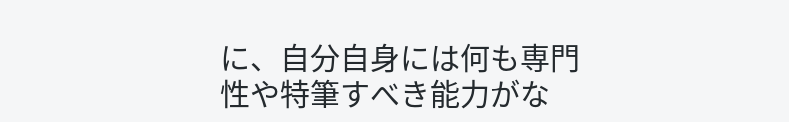に、自分自身には何も専門性や特筆すべき能力がな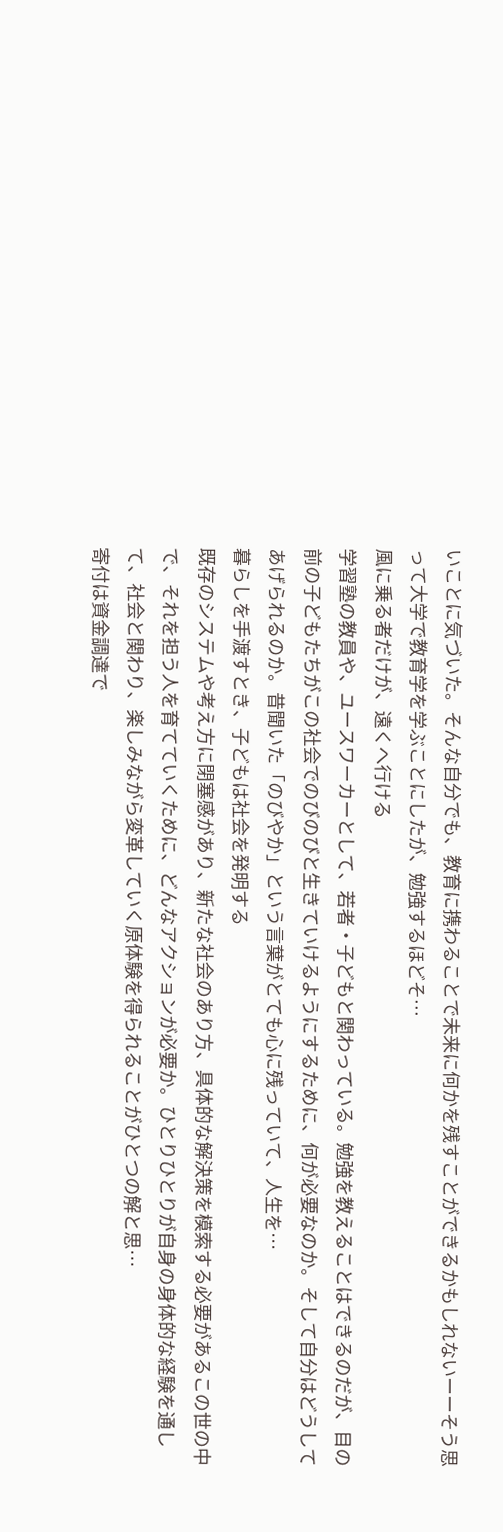いことに気づいた。そんな自分でも、教育に携わることで未来に何かを残すことができるかもしれないーーそう思って大学で教育学を学ぶことにしたが、勉強するほどそ…
風に乗る者だけが、遠くへ行ける
学習塾の教員や、ユースワーカーとして、若者・子どもと関わっている。勉強を教えることはできるのだが、目の前の子どもたちがこの社会でのびのびと生きていけるようにするために、何が必要なのか。そして自分はどうしてあげられるのか。昔聞いた「のびやか」という言葉がとても心に残っていて、人生を…
暮らしを手渡すとき、子どもは社会を発明する
既存のシステムや考え方に閉塞感があり、新たな社会のあり方、具体的な解決策を模索する必要があるこの世の中で、それを担う人を育てていくために、どんなアクションが必要か。ひとりひとりが自身の身体的な経験を通して、社会と関わり、楽しみながら変革していく原体験を得られることがひとつの解と思…
寄付は資金調達で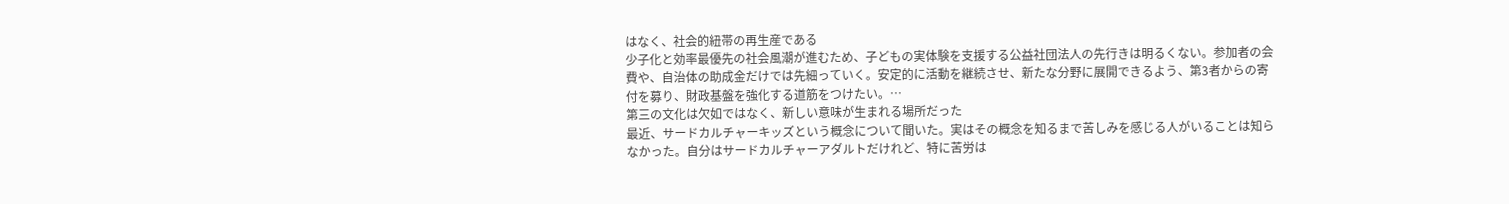はなく、社会的紐帯の再生産である
少子化と効率最優先の社会風潮が進むため、子どもの実体験を支援する公益社団法人の先行きは明るくない。参加者の会費や、自治体の助成金だけでは先細っていく。安定的に活動を継続させ、新たな分野に展開できるよう、第3者からの寄付を募り、財政基盤を強化する道筋をつけたい。…
第三の文化は欠如ではなく、新しい意味が生まれる場所だった
最近、サードカルチャーキッズという概念について聞いた。実はその概念を知るまで苦しみを感じる人がいることは知らなかった。自分はサードカルチャーアダルトだけれど、特に苦労は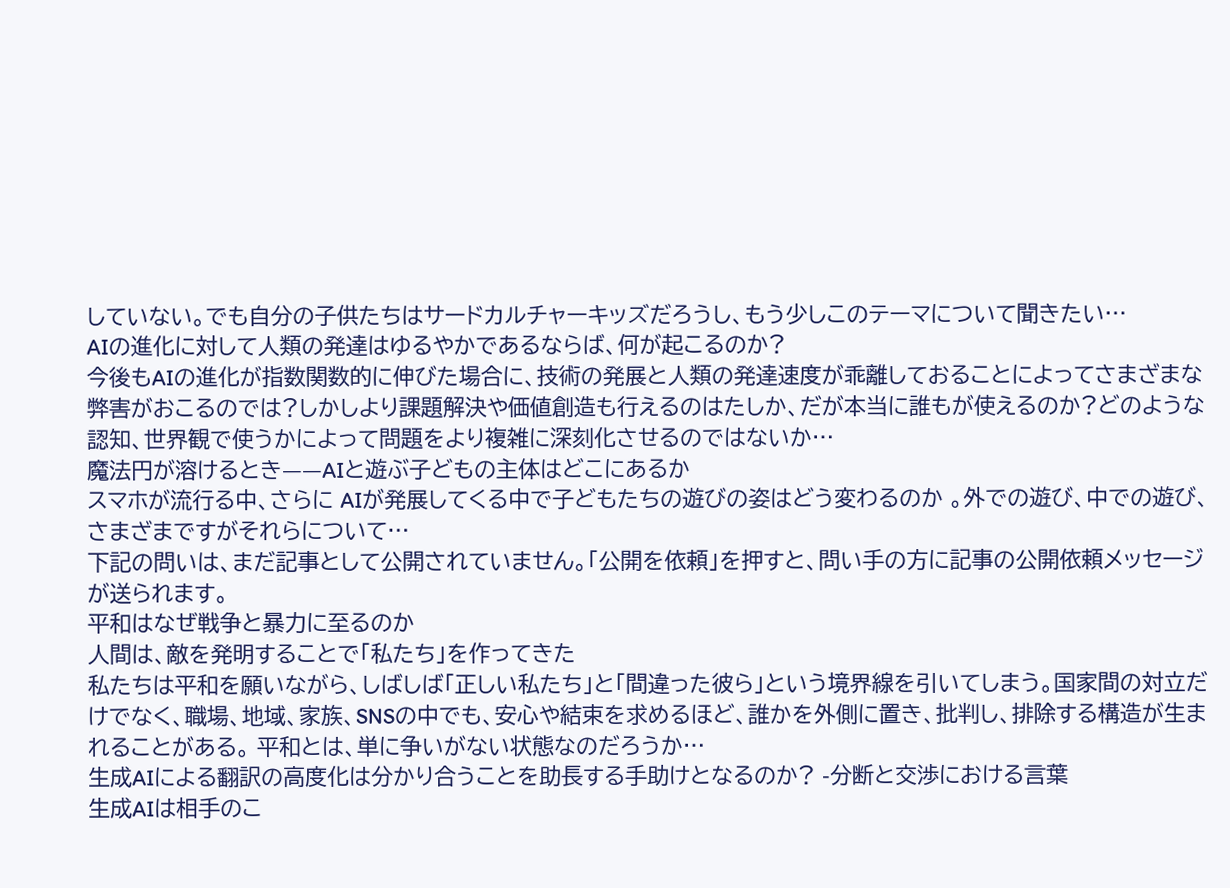していない。でも自分の子供たちはサードカルチャーキッズだろうし、もう少しこのテーマについて聞きたい…
AIの進化に対して人類の発達はゆるやかであるならば、何が起こるのか?
今後もAIの進化が指数関数的に伸びた場合に、技術の発展と人類の発達速度が乖離しておることによってさまざまな弊害がおこるのでは?しかしより課題解決や価値創造も行えるのはたしか、だが本当に誰もが使えるのか?どのような認知、世界観で使うかによって問題をより複雑に深刻化させるのではないか…
魔法円が溶けるとき——AIと遊ぶ子どもの主体はどこにあるか
スマホが流行る中、さらに AIが発展してくる中で子どもたちの遊びの姿はどう変わるのか 。外での遊び、中での遊び、さまざまですがそれらについて…
下記の問いは、まだ記事として公開されていません。「公開を依頼」を押すと、問い手の方に記事の公開依頼メッセージが送られます。
平和はなぜ戦争と暴力に至るのか
人間は、敵を発明することで「私たち」を作ってきた
私たちは平和を願いながら、しばしば「正しい私たち」と「間違った彼ら」という境界線を引いてしまう。国家間の対立だけでなく、職場、地域、家族、SNSの中でも、安心や結束を求めるほど、誰かを外側に置き、批判し、排除する構造が生まれることがある。 平和とは、単に争いがない状態なのだろうか…
生成AIによる翻訳の高度化は分かり合うことを助長する手助けとなるのか? -分断と交渉における言葉
生成AIは相手のこ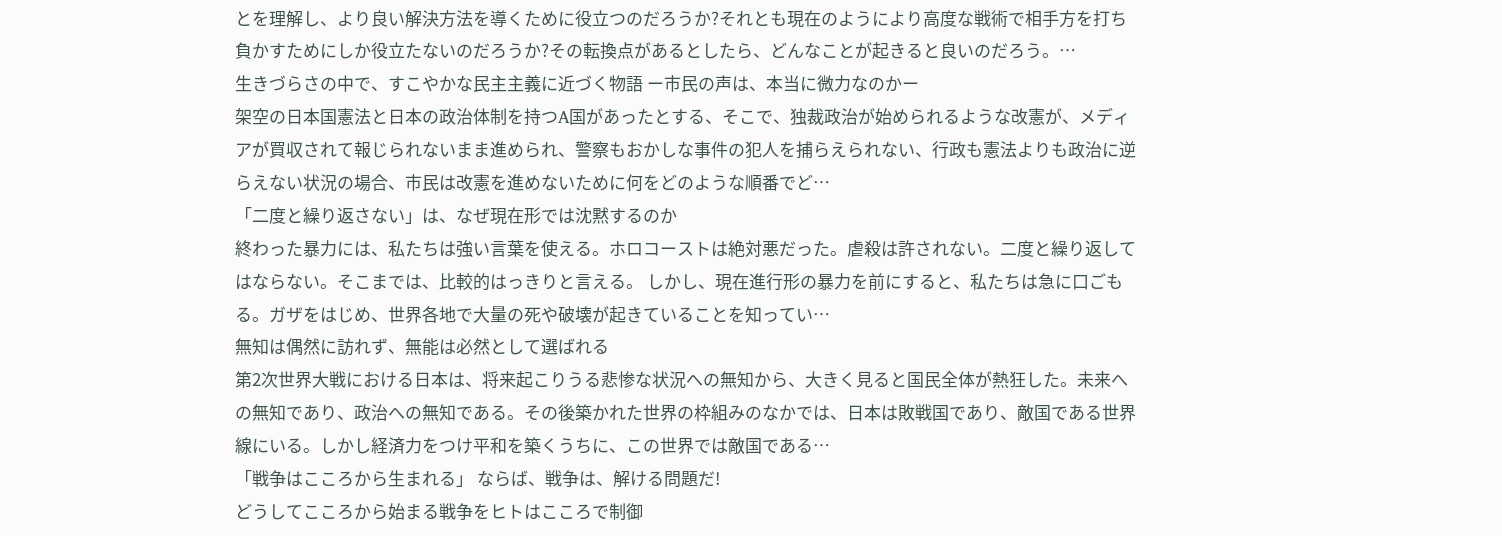とを理解し、より良い解決方法を導くために役立つのだろうか?それとも現在のようにより高度な戦術で相手方を打ち負かすためにしか役立たないのだろうか?その転換点があるとしたら、どんなことが起きると良いのだろう。…
生きづらさの中で、すこやかな民主主義に近づく物語 ー市民の声は、本当に微力なのかー
架空の日本国憲法と日本の政治体制を持つA国があったとする、そこで、独裁政治が始められるような改憲が、メディアが買収されて報じられないまま進められ、警察もおかしな事件の犯人を捕らえられない、行政も憲法よりも政治に逆らえない状況の場合、市民は改憲を進めないために何をどのような順番でど…
「二度と繰り返さない」は、なぜ現在形では沈黙するのか
終わった暴力には、私たちは強い言葉を使える。ホロコーストは絶対悪だった。虐殺は許されない。二度と繰り返してはならない。そこまでは、比較的はっきりと言える。 しかし、現在進行形の暴力を前にすると、私たちは急に口ごもる。ガザをはじめ、世界各地で大量の死や破壊が起きていることを知ってい…
無知は偶然に訪れず、無能は必然として選ばれる
第2次世界大戦における日本は、将来起こりうる悲惨な状況への無知から、大きく見ると国民全体が熱狂した。未来への無知であり、政治への無知である。その後築かれた世界の枠組みのなかでは、日本は敗戦国であり、敵国である世界線にいる。しかし経済力をつけ平和を築くうちに、この世界では敵国である…
「戦争はこころから生まれる」 ならば、戦争は、解ける問題だ!
どうしてこころから始まる戦争をヒトはこころで制御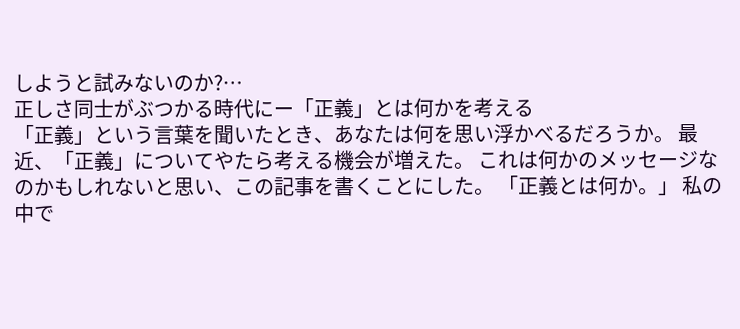しようと試みないのか?…
正しさ同士がぶつかる時代にー「正義」とは何かを考える
「正義」という言葉を聞いたとき、あなたは何を思い浮かべるだろうか。 最近、「正義」についてやたら考える機会が増えた。 これは何かのメッセージなのかもしれないと思い、この記事を書くことにした。 「正義とは何か。」 私の中で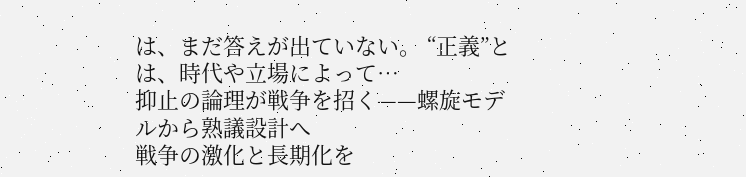は、まだ答えが出ていない。 “正義”とは、時代や立場によって…
抑止の論理が戦争を招く——螺旋モデルから熟議設計へ
戦争の激化と長期化を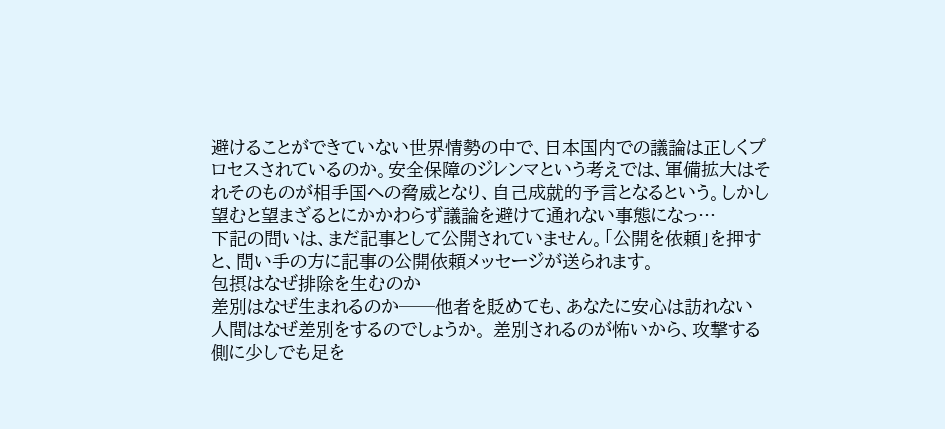避けることができていない世界情勢の中で、日本国内での議論は正しくプロセスされているのか。安全保障のジレンマという考えでは、軍備拡大はそれそのものが相手国への脅威となり、自己成就的予言となるという。しかし望むと望まざるとにかかわらず議論を避けて通れない事態になっ…
下記の問いは、まだ記事として公開されていません。「公開を依頼」を押すと、問い手の方に記事の公開依頼メッセージが送られます。
包摂はなぜ排除を生むのか
差別はなぜ生まれるのか──他者を貶めても、あなたに安心は訪れない
人間はなぜ差別をするのでしょうか。 差別されるのが怖いから、攻撃する側に少しでも足を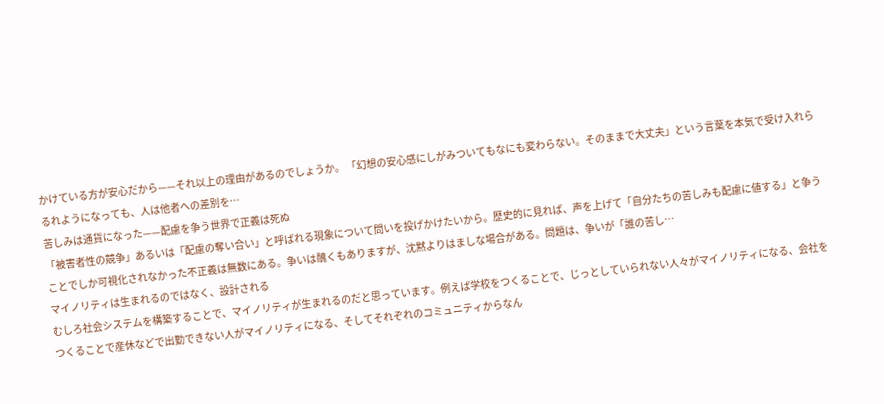かけている方が安心だから——それ以上の理由があるのでしょうか。 「幻想の安心感にしがみついてもなにも変わらない。そのままで大丈夫」という言葉を本気で受け入れらるれようになっても、人は他者への差別を…
苦しみは通貨になった——配慮を争う世界で正義は死ぬ
「被害者性の競争」あるいは「配慮の奪い合い」と呼ばれる現象について問いを投げかけたいから。歴史的に見れば、声を上げて「自分たちの苦しみも配慮に値する」と争うことでしか可視化されなかった不正義は無数にある。争いは醜くもありますが、沈黙よりはましな場合がある。問題は、争いが「誰の苦し…
マイノリティは生まれるのではなく、設計される
むしろ社会システムを構築することで、マイノリティが生まれるのだと思っています。例えば学校をつくることで、じっとしていられない人々がマイノリティになる、会社をつくることで産休などで出勤できない人がマイノリティになる、そしてそれぞれのコミュニティからなん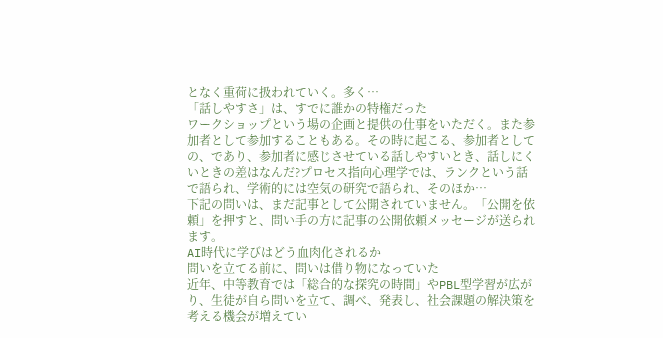となく重荷に扱われていく。多く…
「話しやすさ」は、すでに誰かの特権だった
ワークショップという場の企画と提供の仕事をいただく。また参加者として参加することもある。その時に起こる、参加者としての、であり、参加者に感じさせている話しやすいとき、話しにくいときの差はなんだ?プロセス指向心理学では、ランクという話で語られ、学術的には空気の研究で語られ、そのほか…
下記の問いは、まだ記事として公開されていません。「公開を依頼」を押すと、問い手の方に記事の公開依頼メッセージが送られます。
AI時代に学びはどう血肉化されるか
問いを立てる前に、問いは借り物になっていた
近年、中等教育では「総合的な探究の時間」やPBL型学習が広がり、生徒が自ら問いを立て、調べ、発表し、社会課題の解決策を考える機会が増えてい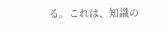る。これは、知識の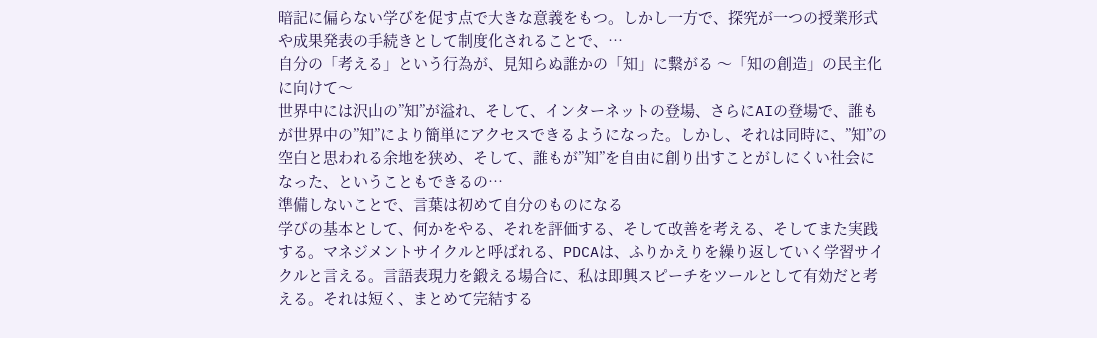暗記に偏らない学びを促す点で大きな意義をもつ。しかし一方で、探究が一つの授業形式や成果発表の手続きとして制度化されることで、…
自分の「考える」という行為が、見知らぬ誰かの「知」に繋がる 〜「知の創造」の民主化に向けて〜
世界中には沢山の”知”が溢れ、そして、インターネットの登場、さらにAIの登場で、誰もが世界中の”知”により簡単にアクセスできるようになった。しかし、それは同時に、”知”の空白と思われる余地を狭め、そして、誰もが”知”を自由に創り出すことがしにくい社会になった、ということもできるの…
準備しないことで、言葉は初めて自分のものになる
学びの基本として、何かをやる、それを評価する、そして改善を考える、そしてまた実践する。マネジメントサイクルと呼ばれる、PDCAは、ふりかえりを繰り返していく学習サイクルと言える。言語表現力を鍛える場合に、私は即興スピーチをツールとして有効だと考える。それは短く、まとめて完結する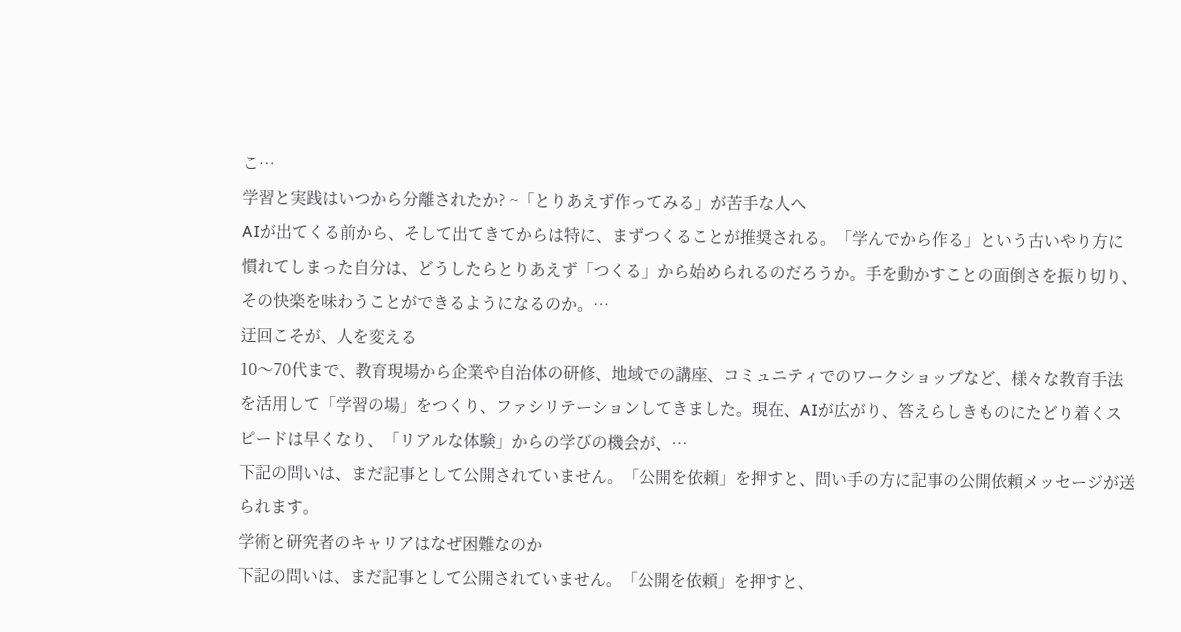こ…
学習と実践はいつから分離されたか? ~「とりあえず作ってみる」が苦手な人へ
AIが出てくる前から、そして出てきてからは特に、まずつくることが推奨される。「学んでから作る」という古いやり方に慣れてしまった自分は、どうしたらとりあえず「つくる」から始められるのだろうか。手を動かすことの面倒さを振り切り、その快楽を味わうことができるようになるのか。…
迂回こそが、人を変える
10〜70代まで、教育現場から企業や自治体の研修、地域での講座、コミュニティでのワークショップなど、様々な教育手法を活用して「学習の場」をつくり、ファシリテーションしてきました。現在、AIが広がり、答えらしきものにたどり着くスピードは早くなり、「リアルな体験」からの学びの機会が、…
下記の問いは、まだ記事として公開されていません。「公開を依頼」を押すと、問い手の方に記事の公開依頼メッセージが送られます。
学術と研究者のキャリアはなぜ困難なのか
下記の問いは、まだ記事として公開されていません。「公開を依頼」を押すと、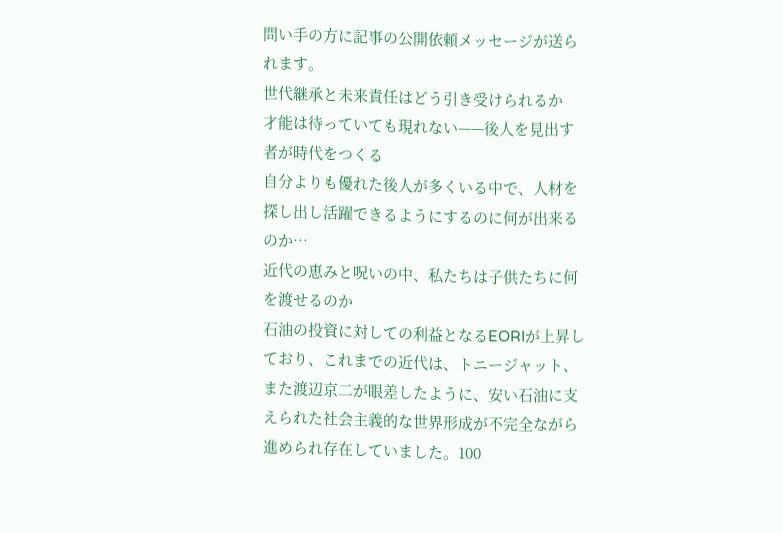問い手の方に記事の公開依頼メッセージが送られます。
世代継承と未来責任はどう引き受けられるか
才能は待っていても現れない——後人を見出す者が時代をつくる
自分よりも優れた後人が多くいる中で、人材を探し出し活躍できるようにするのに何が出来るのか…
近代の恵みと呪いの中、私たちは子供たちに何を渡せるのか
石油の投資に対しての利益となるEORIが上昇しており、これまでの近代は、トニージャット、また渡辺京二が眼差したように、安い石油に支えられた社会主義的な世界形成が不完全ながら進められ存在していました。100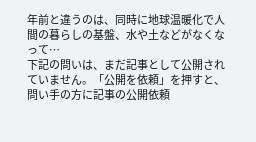年前と違うのは、同時に地球温暖化で人間の暮らしの基盤、水や土などがなくなって…
下記の問いは、まだ記事として公開されていません。「公開を依頼」を押すと、問い手の方に記事の公開依頼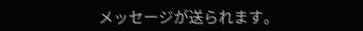メッセージが送られます。